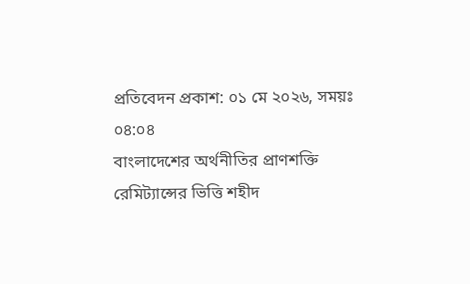প্রতিবেদন প্রকাশ: ০১ মে ২০২৬, সময়ঃ ০৪:০৪
বাংলাদেশের অর্থনীতির প্রাণশক্তি রেমিট্যান্সের ভিত্তি শহীদ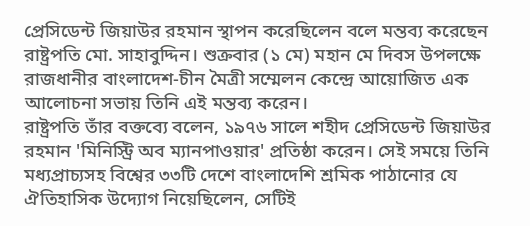প্রেসিডেন্ট জিয়াউর রহমান স্থাপন করেছিলেন বলে মন্তব্য করেছেন রাষ্ট্রপতি মো. সাহাবুদ্দিন। শুক্রবার (১ মে) মহান মে দিবস উপলক্ষে রাজধানীর বাংলাদেশ-চীন মৈত্রী সম্মেলন কেন্দ্রে আয়োজিত এক আলোচনা সভায় তিনি এই মন্তব্য করেন।
রাষ্ট্রপতি তাঁর বক্তব্যে বলেন, ১৯৭৬ সালে শহীদ প্রেসিডেন্ট জিয়াউর রহমান 'মিনিস্ট্রি অব ম্যানপাওয়ার' প্রতিষ্ঠা করেন। সেই সময়ে তিনি মধ্যপ্রাচ্যসহ বিশ্বের ৩৩টি দেশে বাংলাদেশি শ্রমিক পাঠানোর যে ঐতিহাসিক উদ্যোগ নিয়েছিলেন, সেটিই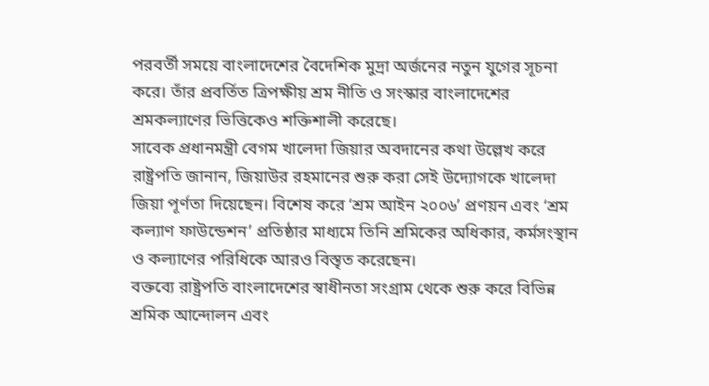পরবর্তী সময়ে বাংলাদেশের বৈদেশিক মুদ্রা অর্জনের নতুন যুগের সূচনা করে। তাঁর প্রবর্তিত ত্রিপক্ষীয় শ্রম নীতি ও সংস্কার বাংলাদেশের শ্রমকল্যাণের ভিত্তিকেও শক্তিশালী করেছে।
সাবেক প্রধানমন্ত্রী বেগম খালেদা জিয়ার অবদানের কথা উল্লেখ করে রাষ্ট্রপতি জানান, জিয়াউর রহমানের শুরু করা সেই উদ্যোগকে খালেদা জিয়া পূর্ণতা দিয়েছেন। বিশেষ করে ‘শ্রম আইন ২০০৬’ প্রণয়ন এবং ‘শ্রম কল্যাণ ফাউন্ডেশন’ প্রতিষ্ঠার মাধ্যমে তিনি শ্রমিকের অধিকার, কর্মসংস্থান ও কল্যাণের পরিধিকে আরও বিস্তৃত করেছেন।
বক্তব্যে রাষ্ট্রপতি বাংলাদেশের স্বাধীনতা সংগ্রাম থেকে শুরু করে বিভিন্ন শ্রমিক আন্দোলন এবং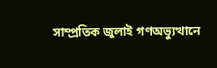সাম্প্রতিক জুলাই গণঅভ্যুত্থানে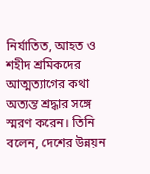নির্যাতিত, আহত ও শহীদ শ্রমিকদের আত্মত্যাগের কথা অত্যন্ত শ্রদ্ধার সঙ্গে স্মরণ করেন। তিনি বলেন, দেশের উন্নয়ন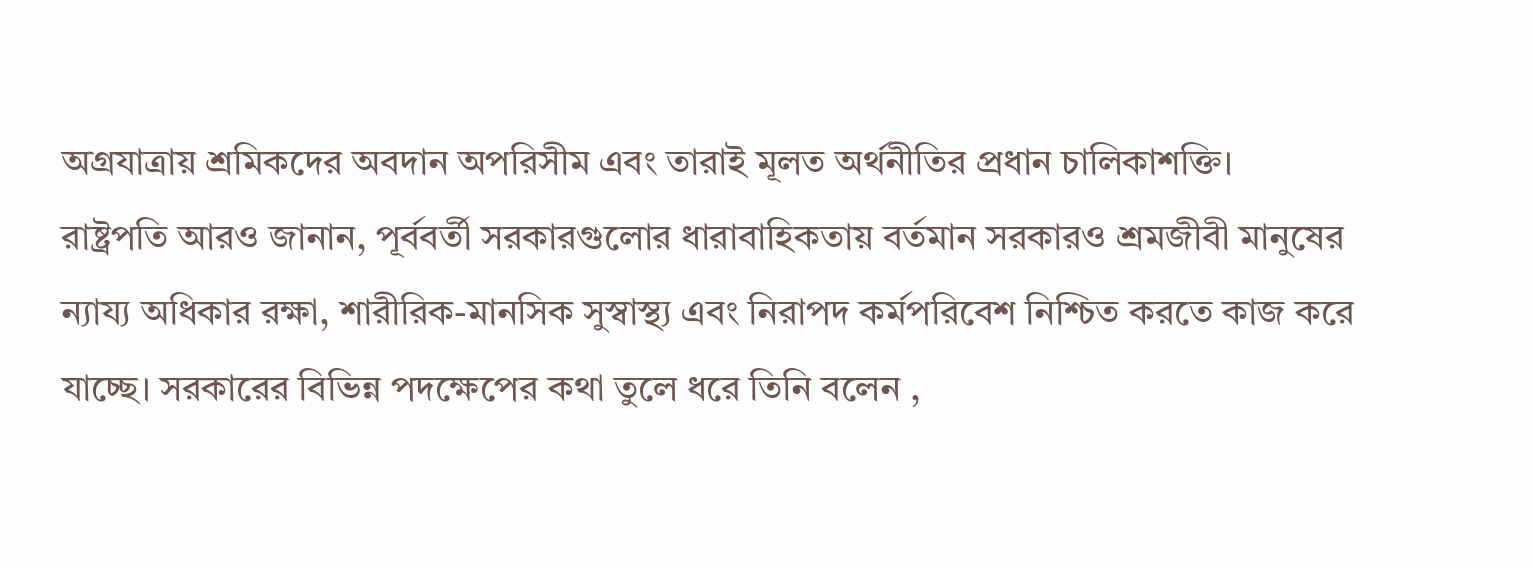অগ্রযাত্রায় শ্রমিকদের অবদান অপরিসীম এবং তারাই মূলত অর্থনীতির প্রধান চালিকাশক্তি।
রাষ্ট্রপতি আরও জানান, পূর্ববর্তী সরকারগুলোর ধারাবাহিকতায় বর্তমান সরকারও শ্রমজীবী মানুষের ন্যায্য অধিকার রক্ষা, শারীরিক-মানসিক সুস্বাস্থ্য এবং নিরাপদ কর্মপরিবেশ নিশ্চিত করতে কাজ করে যাচ্ছে। সরকারের বিভিন্ন পদক্ষেপের কথা তুলে ধরে তিনি বলেন ,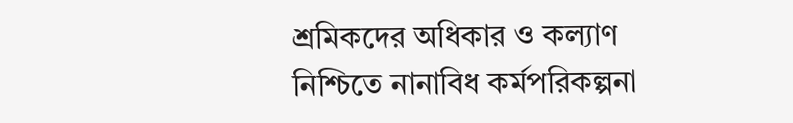শ্রমিকদের অধিকার ও কল্যাণ নিশ্চিতে নানাবিধ কর্মপরিকল্পনা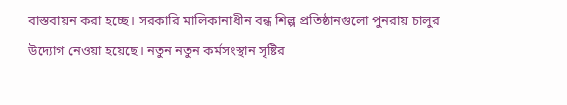বাস্তবায়ন করা হচ্ছে। সরকারি মালিকানাধীন বন্ধ শিল্প প্রতিষ্ঠানগুলো পুনরায় চালুর উদ্যোগ নেওয়া হয়েছে। নতুন নতুন কর্মসংস্থান সৃষ্টির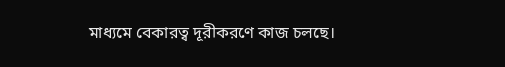মাধ্যমে বেকারত্ব দূরীকরণে কাজ চলছে।